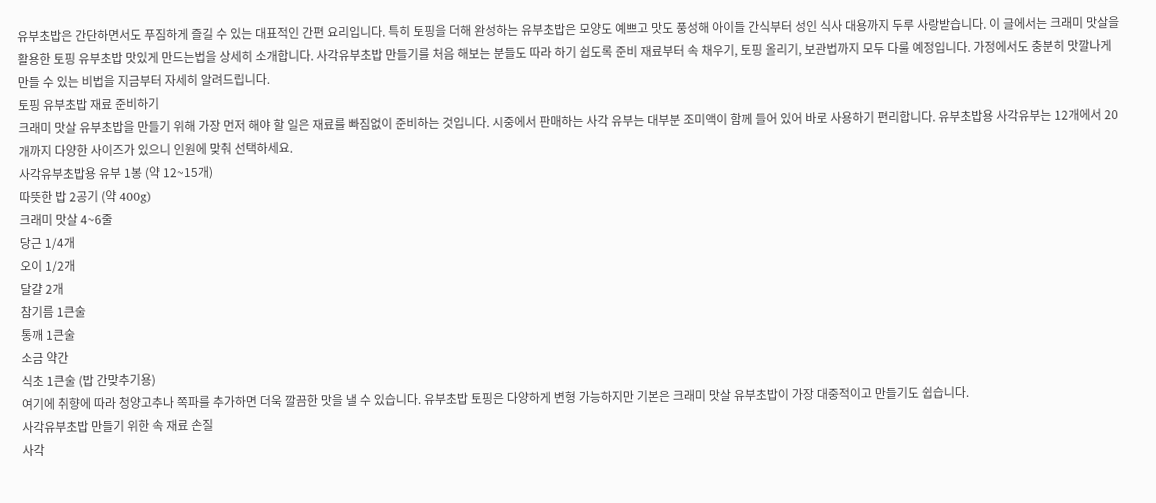유부초밥은 간단하면서도 푸짐하게 즐길 수 있는 대표적인 간편 요리입니다. 특히 토핑을 더해 완성하는 유부초밥은 모양도 예쁘고 맛도 풍성해 아이들 간식부터 성인 식사 대용까지 두루 사랑받습니다. 이 글에서는 크래미 맛살을 활용한 토핑 유부초밥 맛있게 만드는법을 상세히 소개합니다. 사각유부초밥 만들기를 처음 해보는 분들도 따라 하기 쉽도록 준비 재료부터 속 채우기, 토핑 올리기, 보관법까지 모두 다룰 예정입니다. 가정에서도 충분히 맛깔나게 만들 수 있는 비법을 지금부터 자세히 알려드립니다.
토핑 유부초밥 재료 준비하기
크래미 맛살 유부초밥을 만들기 위해 가장 먼저 해야 할 일은 재료를 빠짐없이 준비하는 것입니다. 시중에서 판매하는 사각 유부는 대부분 조미액이 함께 들어 있어 바로 사용하기 편리합니다. 유부초밥용 사각유부는 12개에서 20개까지 다양한 사이즈가 있으니 인원에 맞춰 선택하세요.
사각유부초밥용 유부 1봉 (약 12~15개)
따뜻한 밥 2공기 (약 400g)
크래미 맛살 4~6줄
당근 1/4개
오이 1/2개
달걀 2개
참기름 1큰술
통깨 1큰술
소금 약간
식초 1큰술 (밥 간맞추기용)
여기에 취향에 따라 청양고추나 쪽파를 추가하면 더욱 깔끔한 맛을 낼 수 있습니다. 유부초밥 토핑은 다양하게 변형 가능하지만 기본은 크래미 맛살 유부초밥이 가장 대중적이고 만들기도 쉽습니다.
사각유부초밥 만들기 위한 속 재료 손질
사각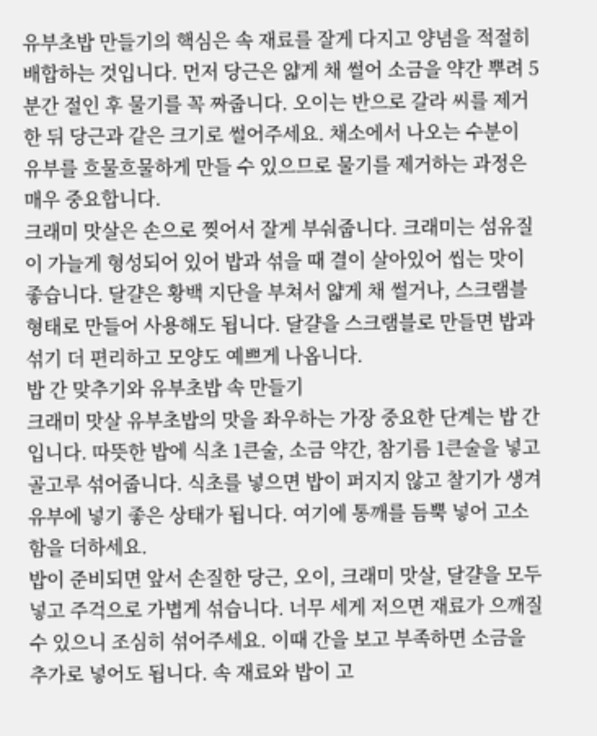유부초밥 만들기의 핵심은 속 재료를 잘게 다지고 양념을 적절히 배합하는 것입니다. 먼저 당근은 얇게 채 썰어 소금을 약간 뿌려 5분간 절인 후 물기를 꼭 짜줍니다. 오이는 반으로 갈라 씨를 제거한 뒤 당근과 같은 크기로 썰어주세요. 채소에서 나오는 수분이 유부를 흐물흐물하게 만들 수 있으므로 물기를 제거하는 과정은 매우 중요합니다.
크래미 맛살은 손으로 찢어서 잘게 부숴줍니다. 크래미는 섬유질이 가늘게 형성되어 있어 밥과 섞을 때 결이 살아있어 씹는 맛이 좋습니다. 달걀은 황백 지단을 부쳐서 얇게 채 썰거나, 스크램블 형태로 만들어 사용해도 됩니다. 달걀을 스크램블로 만들면 밥과 섞기 더 편리하고 모양도 예쁘게 나옵니다.
밥 간 맞추기와 유부초밥 속 만들기
크래미 맛살 유부초밥의 맛을 좌우하는 가장 중요한 단계는 밥 간입니다. 따뜻한 밥에 식초 1큰술, 소금 약간, 참기름 1큰술을 넣고 골고루 섞어줍니다. 식초를 넣으면 밥이 퍼지지 않고 찰기가 생겨 유부에 넣기 좋은 상태가 됩니다. 여기에 통깨를 듬뿍 넣어 고소함을 더하세요.
밥이 준비되면 앞서 손질한 당근, 오이, 크래미 맛살, 달걀을 모두 넣고 주걱으로 가볍게 섞습니다. 너무 세게 저으면 재료가 으깨질 수 있으니 조심히 섞어주세요. 이때 간을 보고 부족하면 소금을 추가로 넣어도 됩니다. 속 재료와 밥이 고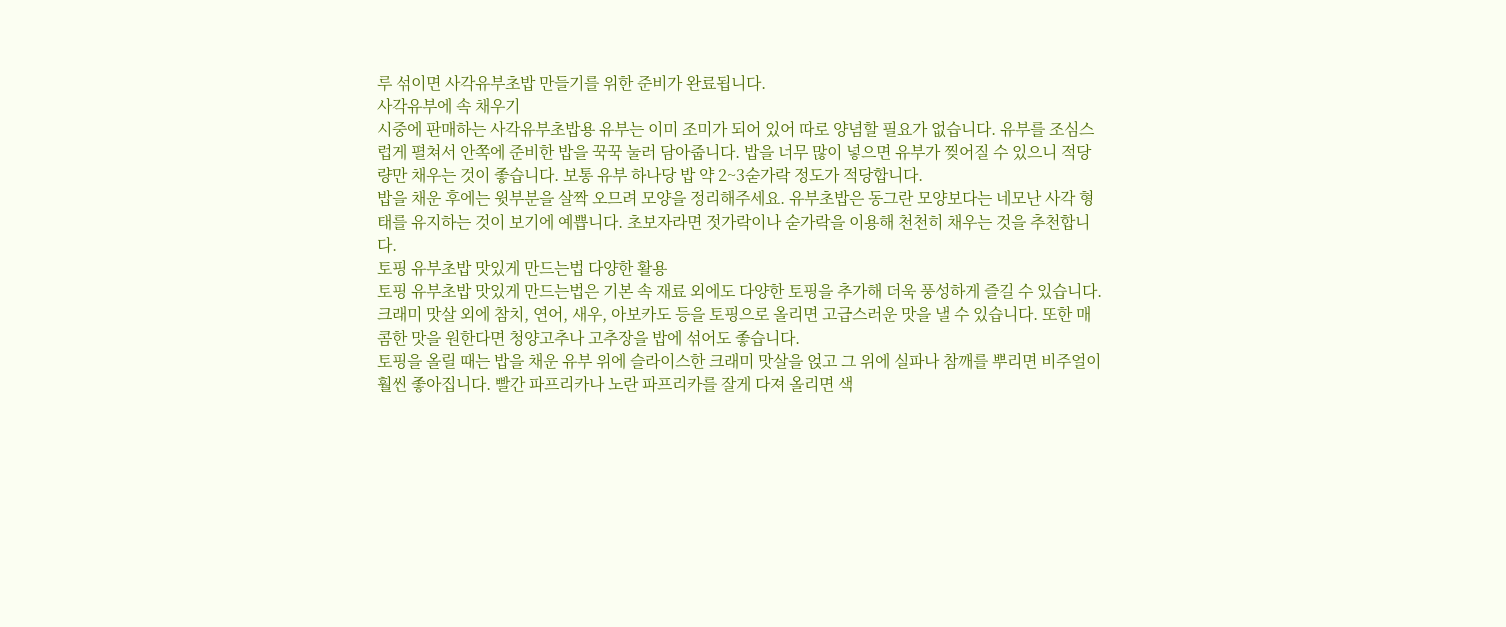루 섞이면 사각유부초밥 만들기를 위한 준비가 완료됩니다.
사각유부에 속 채우기
시중에 판매하는 사각유부초밥용 유부는 이미 조미가 되어 있어 따로 양념할 필요가 없습니다. 유부를 조심스럽게 펼쳐서 안쪽에 준비한 밥을 꾹꾹 눌러 담아줍니다. 밥을 너무 많이 넣으면 유부가 찢어질 수 있으니 적당량만 채우는 것이 좋습니다. 보통 유부 하나당 밥 약 2~3숟가락 정도가 적당합니다.
밥을 채운 후에는 윗부분을 살짝 오므려 모양을 정리해주세요. 유부초밥은 동그란 모양보다는 네모난 사각 형태를 유지하는 것이 보기에 예쁩니다. 초보자라면 젓가락이나 숟가락을 이용해 천천히 채우는 것을 추천합니다.
토핑 유부초밥 맛있게 만드는법 다양한 활용
토핑 유부초밥 맛있게 만드는법은 기본 속 재료 외에도 다양한 토핑을 추가해 더욱 풍성하게 즐길 수 있습니다. 크래미 맛살 외에 참치, 연어, 새우, 아보카도 등을 토핑으로 올리면 고급스러운 맛을 낼 수 있습니다. 또한 매콤한 맛을 원한다면 청양고추나 고추장을 밥에 섞어도 좋습니다.
토핑을 올릴 때는 밥을 채운 유부 위에 슬라이스한 크래미 맛살을 얹고 그 위에 실파나 참깨를 뿌리면 비주얼이 훨씬 좋아집니다. 빨간 파프리카나 노란 파프리카를 잘게 다져 올리면 색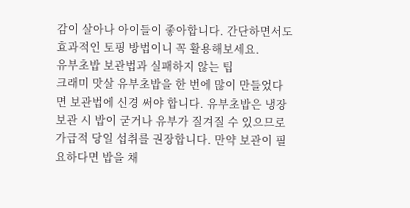감이 살아나 아이들이 좋아합니다. 간단하면서도 효과적인 토핑 방법이니 꼭 활용해보세요.
유부초밥 보관법과 실패하지 않는 팁
크래미 맛살 유부초밥을 한 번에 많이 만들었다면 보관법에 신경 써야 합니다. 유부초밥은 냉장 보관 시 밥이 굳거나 유부가 질겨질 수 있으므로 가급적 당일 섭취를 권장합니다. 만약 보관이 필요하다면 밥을 채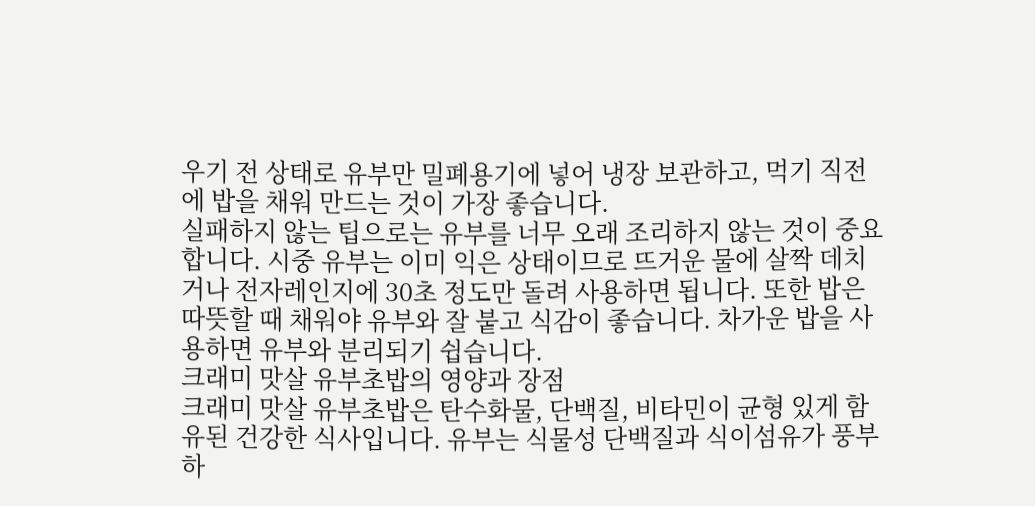우기 전 상태로 유부만 밀폐용기에 넣어 냉장 보관하고, 먹기 직전에 밥을 채워 만드는 것이 가장 좋습니다.
실패하지 않는 팁으로는 유부를 너무 오래 조리하지 않는 것이 중요합니다. 시중 유부는 이미 익은 상태이므로 뜨거운 물에 살짝 데치거나 전자레인지에 30초 정도만 돌려 사용하면 됩니다. 또한 밥은 따뜻할 때 채워야 유부와 잘 붙고 식감이 좋습니다. 차가운 밥을 사용하면 유부와 분리되기 쉽습니다.
크래미 맛살 유부초밥의 영양과 장점
크래미 맛살 유부초밥은 탄수화물, 단백질, 비타민이 균형 있게 함유된 건강한 식사입니다. 유부는 식물성 단백질과 식이섬유가 풍부하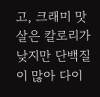고, 크래미 맛살은 칼로리가 낮지만 단백질이 많아 다이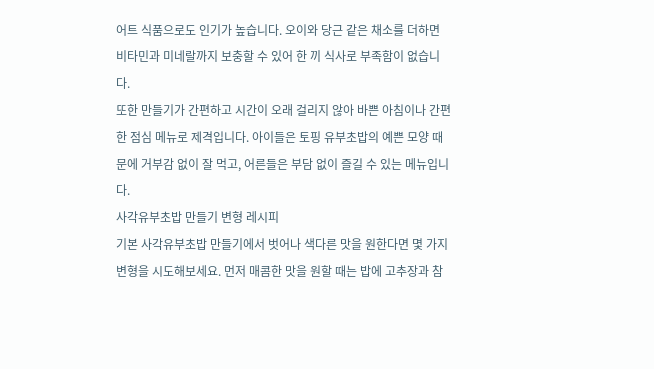어트 식품으로도 인기가 높습니다. 오이와 당근 같은 채소를 더하면 비타민과 미네랄까지 보충할 수 있어 한 끼 식사로 부족함이 없습니다.
또한 만들기가 간편하고 시간이 오래 걸리지 않아 바쁜 아침이나 간편한 점심 메뉴로 제격입니다. 아이들은 토핑 유부초밥의 예쁜 모양 때문에 거부감 없이 잘 먹고, 어른들은 부담 없이 즐길 수 있는 메뉴입니다.
사각유부초밥 만들기 변형 레시피
기본 사각유부초밥 만들기에서 벗어나 색다른 맛을 원한다면 몇 가지 변형을 시도해보세요. 먼저 매콤한 맛을 원할 때는 밥에 고추장과 참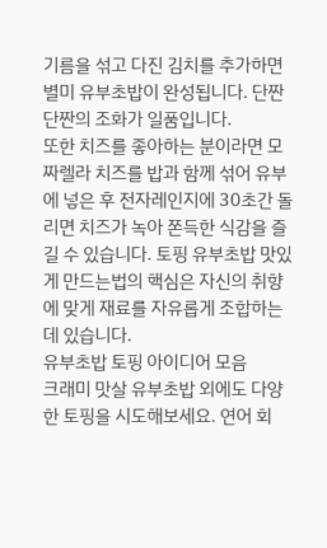기름을 섞고 다진 김치를 추가하면 별미 유부초밥이 완성됩니다. 단짠단짠의 조화가 일품입니다.
또한 치즈를 좋아하는 분이라면 모짜렐라 치즈를 밥과 함께 섞어 유부에 넣은 후 전자레인지에 30초간 돌리면 치즈가 녹아 쫀득한 식감을 즐길 수 있습니다. 토핑 유부초밥 맛있게 만드는법의 핵심은 자신의 취향에 맞게 재료를 자유롭게 조합하는 데 있습니다.
유부초밥 토핑 아이디어 모음
크래미 맛살 유부초밥 외에도 다양한 토핑을 시도해보세요. 연어 회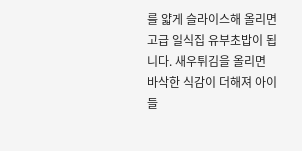를 얇게 슬라이스해 올리면 고급 일식집 유부초밥이 됩니다. 새우튀김을 올리면 바삭한 식감이 더해져 아이들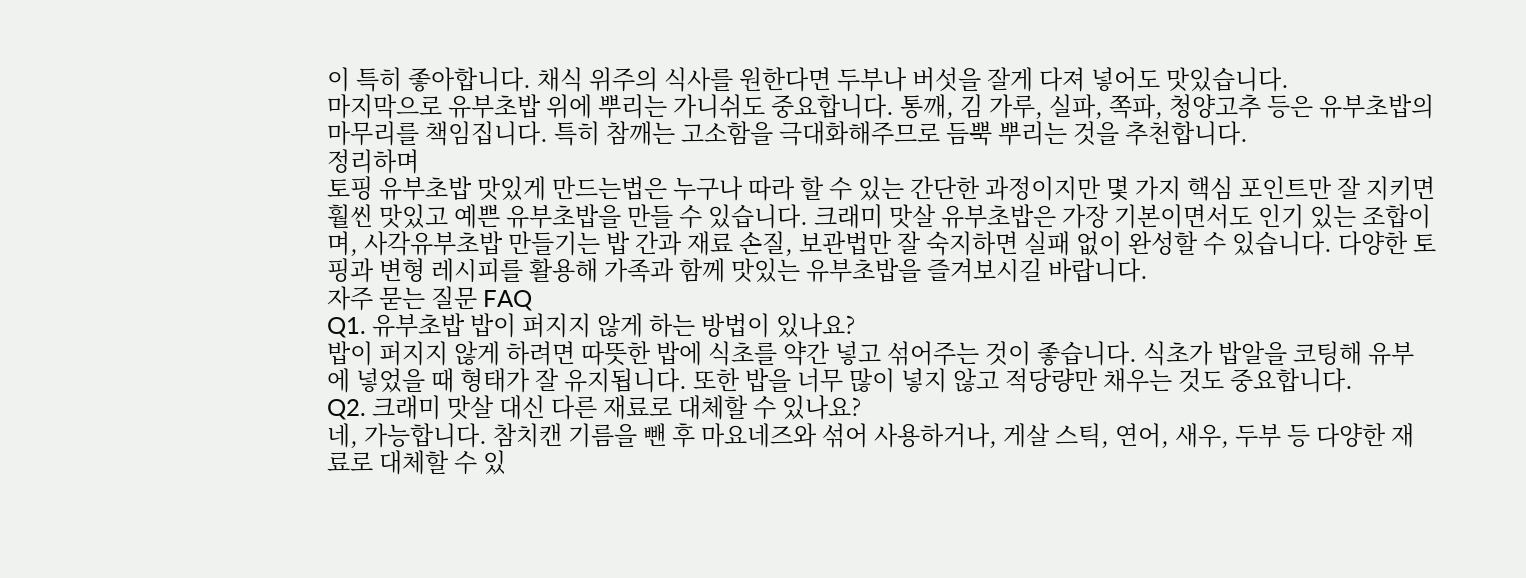이 특히 좋아합니다. 채식 위주의 식사를 원한다면 두부나 버섯을 잘게 다져 넣어도 맛있습니다.
마지막으로 유부초밥 위에 뿌리는 가니쉬도 중요합니다. 통깨, 김 가루, 실파, 쪽파, 청양고추 등은 유부초밥의 마무리를 책임집니다. 특히 참깨는 고소함을 극대화해주므로 듬뿍 뿌리는 것을 추천합니다.
정리하며
토핑 유부초밥 맛있게 만드는법은 누구나 따라 할 수 있는 간단한 과정이지만 몇 가지 핵심 포인트만 잘 지키면 훨씬 맛있고 예쁜 유부초밥을 만들 수 있습니다. 크래미 맛살 유부초밥은 가장 기본이면서도 인기 있는 조합이며, 사각유부초밥 만들기는 밥 간과 재료 손질, 보관법만 잘 숙지하면 실패 없이 완성할 수 있습니다. 다양한 토핑과 변형 레시피를 활용해 가족과 함께 맛있는 유부초밥을 즐겨보시길 바랍니다.
자주 묻는 질문 FAQ
Q1. 유부초밥 밥이 퍼지지 않게 하는 방법이 있나요?
밥이 퍼지지 않게 하려면 따뜻한 밥에 식초를 약간 넣고 섞어주는 것이 좋습니다. 식초가 밥알을 코팅해 유부에 넣었을 때 형태가 잘 유지됩니다. 또한 밥을 너무 많이 넣지 않고 적당량만 채우는 것도 중요합니다.
Q2. 크래미 맛살 대신 다른 재료로 대체할 수 있나요?
네, 가능합니다. 참치캔 기름을 뺀 후 마요네즈와 섞어 사용하거나, 게살 스틱, 연어, 새우, 두부 등 다양한 재료로 대체할 수 있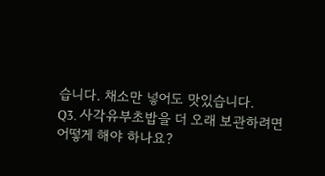습니다. 채소만 넣어도 맛있습니다.
Q3. 사각유부초밥을 더 오래 보관하려면 어떻게 해야 하나요?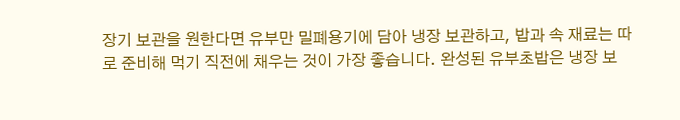장기 보관을 원한다면 유부만 밀폐용기에 담아 냉장 보관하고, 밥과 속 재료는 따로 준비해 먹기 직전에 채우는 것이 가장 좋습니다. 완성된 유부초밥은 냉장 보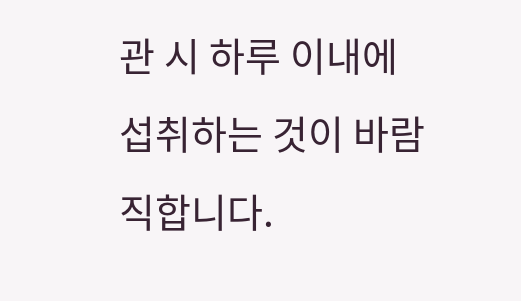관 시 하루 이내에 섭취하는 것이 바람직합니다.